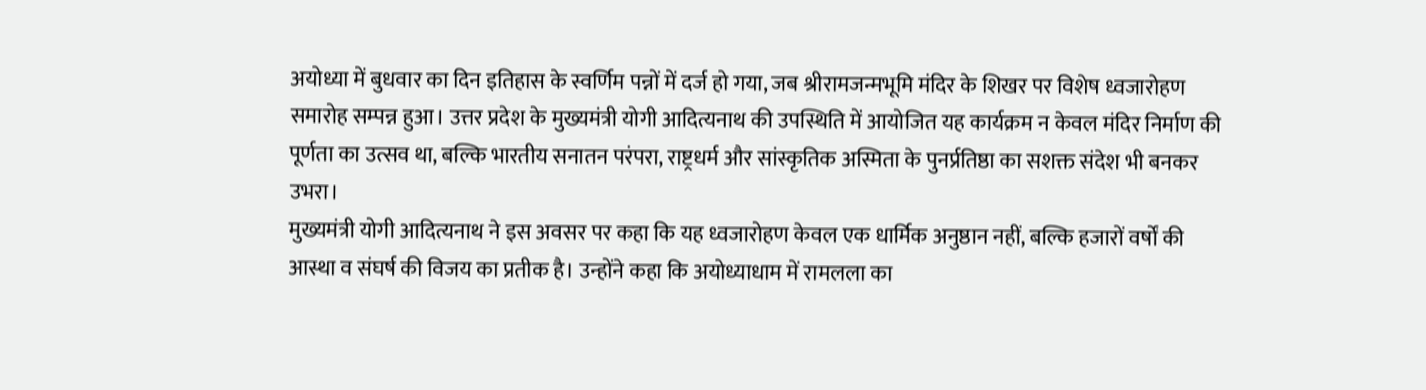अयोध्या में बुधवार का दिन इतिहास के स्वर्णिम पन्नों में दर्ज हो गया, जब श्रीरामजन्मभूमि मंदिर के शिखर पर विशेष ध्वजारोहण समारोह सम्पन्न हुआ। उत्तर प्रदेश के मुख्यमंत्री योगी आदित्यनाथ की उपस्थिति में आयोजित यह कार्यक्रम न केवल मंदिर निर्माण की पूर्णता का उत्सव था, बल्कि भारतीय सनातन परंपरा, राष्ट्रधर्म और सांस्कृतिक अस्मिता के पुनर्प्रतिष्ठा का सशक्त संदेश भी बनकर उभरा।
मुख्यमंत्री योगी आदित्यनाथ ने इस अवसर पर कहा कि यह ध्वजारोहण केवल एक धार्मिक अनुष्ठान नहीं, बल्कि हजारों वर्षों की आस्था व संघर्ष की विजय का प्रतीक है। उन्होंने कहा कि अयोध्याधाम में रामलला का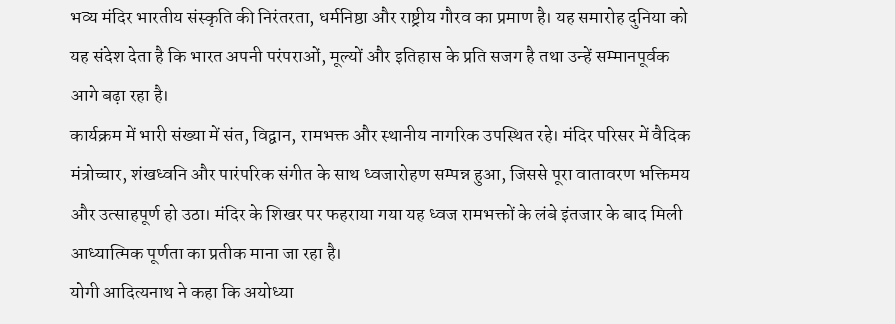भव्य मंदिर भारतीय संस्कृति की निरंतरता, धर्मनिष्ठा और राष्ट्रीय गौरव का प्रमाण है। यह समारोह दुनिया को यह संदेश देता है कि भारत अपनी परंपराओं, मूल्यों और इतिहास के प्रति सजग है तथा उन्हें सम्मानपूर्वक आगे बढ़ा रहा है।
कार्यक्रम में भारी संख्या में संत, विद्वान, रामभक्त और स्थानीय नागरिक उपस्थित रहे। मंदिर परिसर में वैदिक मंत्रोच्चार, शंखध्वनि और पारंपरिक संगीत के साथ ध्वजारोहण सम्पन्न हुआ, जिससे पूरा वातावरण भक्तिमय और उत्साहपूर्ण हो उठा। मंदिर के शिखर पर फहराया गया यह ध्वज रामभक्तों के लंबे इंतजार के बाद मिली आध्यात्मिक पूर्णता का प्रतीक माना जा रहा है।
योगी आदित्यनाथ ने कहा कि अयोध्या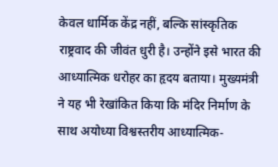केवल धार्मिक केंद्र नहीं, बल्कि सांस्कृतिक राष्ट्रवाद की जीवंत धुरी है। उन्होंने इसे भारत की आध्यात्मिक धरोहर का हृदय बताया। मुख्यमंत्री ने यह भी रेखांकित किया कि मंदिर निर्माण के साथ अयोध्या विश्वस्तरीय आध्यात्मिक-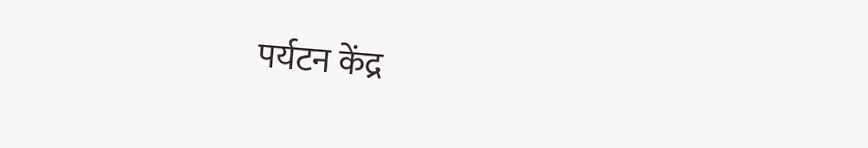पर्यटन केंद्र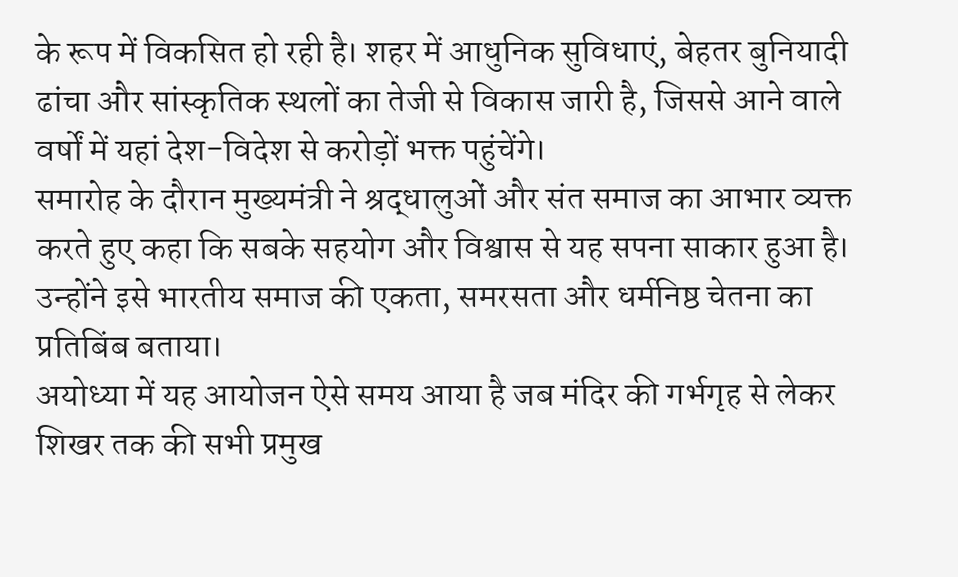के रूप में विकसित हो रही है। शहर में आधुनिक सुविधाएं, बेहतर बुनियादी ढांचा और सांस्कृतिक स्थलों का तेजी से विकास जारी है, जिससे आने वाले वर्षों में यहां देश-विदेश से करोड़ों भक्त पहुंचेंगे।
समारोह के दौरान मुख्यमंत्री ने श्रद्धालुओं और संत समाज का आभार व्यक्त करते हुए कहा कि सबके सहयोग और विश्वास से यह सपना साकार हुआ है। उन्होंने इसे भारतीय समाज की एकता, समरसता और धर्मनिष्ठ चेतना का प्रतिबिंब बताया।
अयोध्या में यह आयोजन ऐसे समय आया है जब मंदिर की गर्भगृह से लेकर शिखर तक की सभी प्रमुख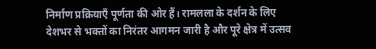निर्माण प्रक्रियाएँ पूर्णता की ओर हैं। रामलला के दर्शन के लिए देशभर से भक्तों का निरंतर आगमन जारी है और पूरे क्षेत्र में उत्सव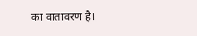का वातावरण है।